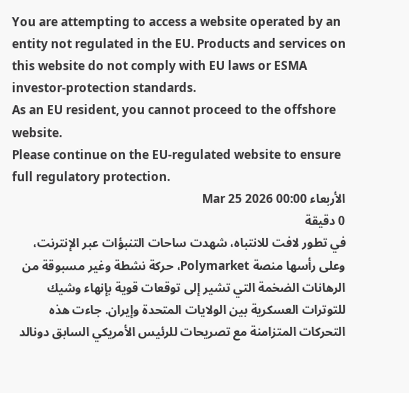You are attempting to access a website operated by an entity not regulated in the EU. Products and services on this website do not comply with EU laws or ESMA investor-protection standards.
As an EU resident, you cannot proceed to the offshore website.
Please continue on the EU-regulated website to ensure full regulatory protection.
الأربعاء Mar 25 2026 00:00
0 دقيقة
في تطور لافت للانتباه، شهدت ساحات التنبؤات عبر الإنترنت، وعلى رأسها منصة Polymarket، حركة نشطة وغير مسبوقة من الرهانات الضخمة التي تشير إلى توقعات قوية بإنهاء وشيك للتوترات العسكرية بين الولايات المتحدة وإيران. جاءت هذه التحركات المتزامنة مع تصريحات للرئيس الأمريكي السابق دونالد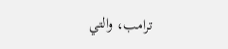ترامب، والتي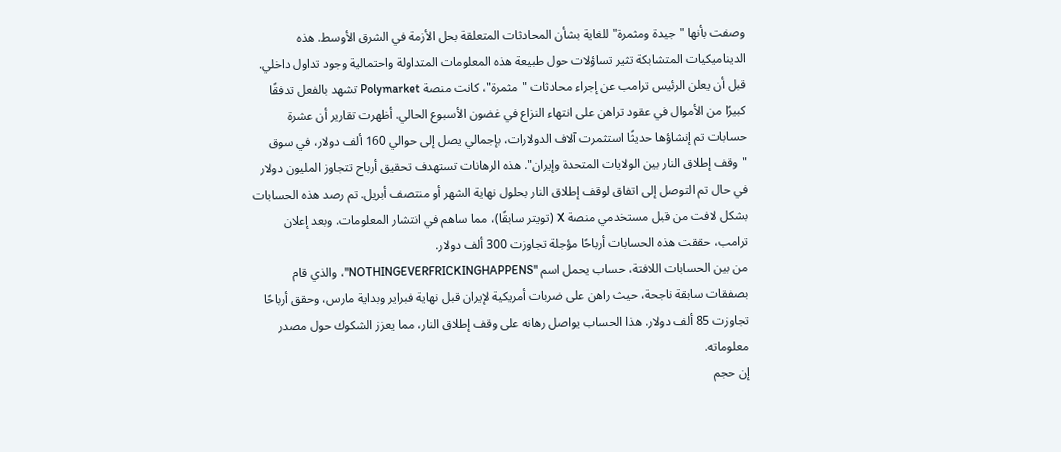وصفت بأنها "جيدة ومثمرة" للغاية بشأن المحادثات المتعلقة بحل الأزمة في الشرق الأوسط. هذه الديناميكيات المتشابكة تثير تساؤلات حول طبيعة هذه المعلومات المتداولة واحتمالية وجود تداول داخلي.
قبل أن يعلن الرئيس ترامب عن إجراء محادثات "مثمرة"، كانت منصة Polymarket تشهد بالفعل تدفقًا كبيرًا من الأموال في عقود تراهن على انتهاء النزاع في غضون الأسبوع الحالي. أظهرت تقارير أن عشرة حسابات تم إنشاؤها حديثًا استثمرت آلاف الدولارات، بإجمالي يصل إلى حوالي 160 ألف دولار، في سوق "وقف إطلاق النار بين الولايات المتحدة وإيران". هذه الرهانات تستهدف تحقيق أرباح تتجاوز المليون دولار في حال تم التوصل إلى اتفاق لوقف إطلاق النار بحلول نهاية الشهر أو منتصف أبريل. تم رصد هذه الحسابات بشكل لافت من قبل مستخدمي منصة X (تويتر سابقًا)، مما ساهم في انتشار المعلومات. وبعد إعلان ترامب، حققت هذه الحسابات أرباحًا مؤجلة تجاوزت 300 ألف دولار.
من بين الحسابات اللافتة، حساب يحمل اسم "NOTHINGEVERFRICKINGHAPPENS"، والذي قام بصفقات سابقة ناجحة، حيث راهن على ضربات أمريكية لإيران قبل نهاية فبراير وبداية مارس، وحقق أرباحًا تجاوزت 85 ألف دولار. هذا الحساب يواصل رهانه على وقف إطلاق النار، مما يعزز الشكوك حول مصدر معلوماته.
إن حجم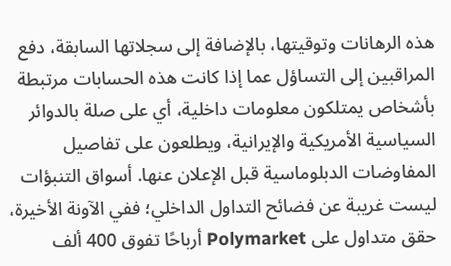هذه الرهانات وتوقيتها، بالإضافة إلى سجلاتها السابقة، دفع المراقبين إلى التساؤل عما إذا كانت هذه الحسابات مرتبطة بأشخاص يمتلكون معلومات داخلية، أي على صلة بالدوائر السياسية الأمريكية والإيرانية، ويطلعون على تفاصيل المفاوضات الدبلوماسية قبل الإعلان عنها. أسواق التنبؤات ليست غريبة عن فضائح التداول الداخلي؛ ففي الآونة الأخيرة، حقق متداول على Polymarket أرباحًا تفوق 400 ألف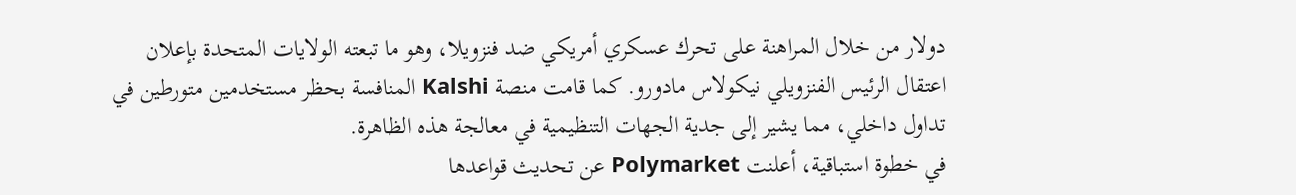دولار من خلال المراهنة على تحرك عسكري أمريكي ضد فنزويلا، وهو ما تبعته الولايات المتحدة بإعلان اعتقال الرئيس الفنزويلي نيكولاس مادورو. كما قامت منصة Kalshi المنافسة بحظر مستخدمين متورطين في تداول داخلي، مما يشير إلى جدية الجهات التنظيمية في معالجة هذه الظاهرة.
في خطوة استباقية، أعلنت Polymarket عن تحديث قواعدها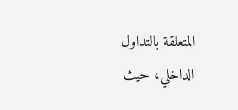المتعلقة بالتداول الداخلي، حيث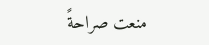منعت صراحةً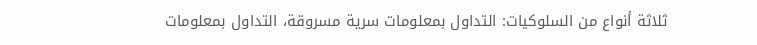ثلاثة أنواع من السلوكيات: التداول بمعلومات سرية مسروقة، التداول بمعلومات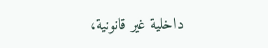داخلية غير قانونية،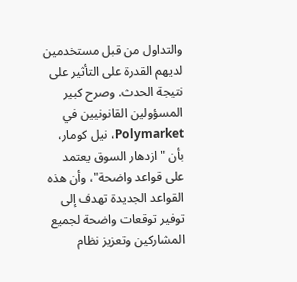والتداول من قبل مستخدمين لديهم القدرة على التأثير على نتيجة الحدث. وصرح كبير المسؤولين القانونيين في Polymarket، نيل كومار، بأن "ازدهار السوق يعتمد على قواعد واضحة"، وأن هذه القواعد الجديدة تهدف إلى توفير توقعات واضحة لجميع المشاركين وتعزيز نظام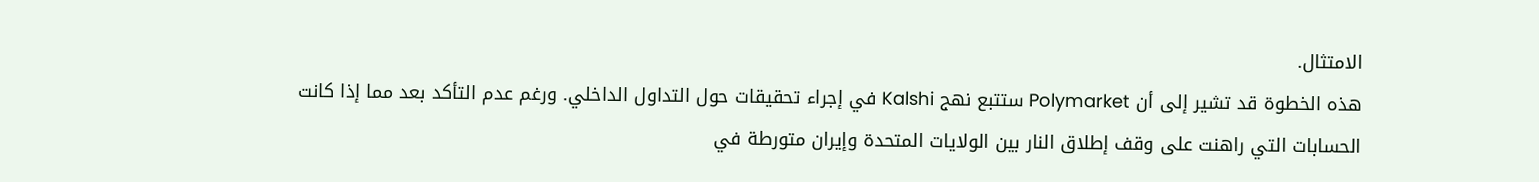الامتثال.
هذه الخطوة قد تشير إلى أن Polymarket ستتبع نهج Kalshi في إجراء تحقيقات حول التداول الداخلي. ورغم عدم التأكد بعد مما إذا كانت الحسابات التي راهنت على وقف إطلاق النار بين الولايات المتحدة وإيران متورطة في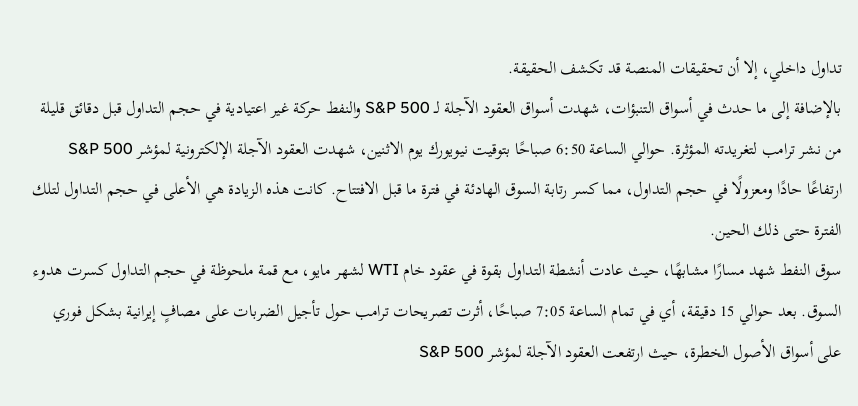تداول داخلي، إلا أن تحقيقات المنصة قد تكشف الحقيقة.
بالإضافة إلى ما حدث في أسواق التنبؤات، شهدت أسواق العقود الآجلة لـ S&P 500 والنفط حركة غير اعتيادية في حجم التداول قبل دقائق قليلة من نشر ترامب لتغريدته المؤثرة. حوالي الساعة 6:50 صباحًا بتوقيت نيويورك يوم الاثنين، شهدت العقود الآجلة الإلكترونية لمؤشر S&P 500 ارتفاعًا حادًا ومعزولًا في حجم التداول، مما كسر رتابة السوق الهادئة في فترة ما قبل الافتتاح. كانت هذه الزيادة هي الأعلى في حجم التداول لتلك الفترة حتى ذلك الحين.
سوق النفط شهد مسارًا مشابهًا، حيث عادت أنشطة التداول بقوة في عقود خام WTI لشهر مايو، مع قمة ملحوظة في حجم التداول كسرت هدوء السوق. بعد حوالي 15 دقيقة، أي في تمام الساعة 7:05 صباحًا، أثرت تصريحات ترامب حول تأجيل الضربات على مصافٍ إيرانية بشكل فوري على أسواق الأصول الخطرة، حيث ارتفعت العقود الآجلة لمؤشر S&P 500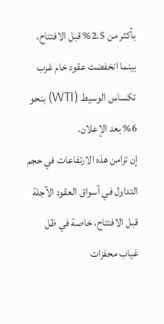بأكثر من 2.5% قبل الافتتاح، بينما انخفضت عقود خام غرب تكساس الوسيط (WTI) بنحو 6% بعد الإعلان.
إن تزامن هذه الارتفاعات في حجم التداول في أسواق العقود الآجلة قبل الافتتاح، خاصة في ظل غياب محفزات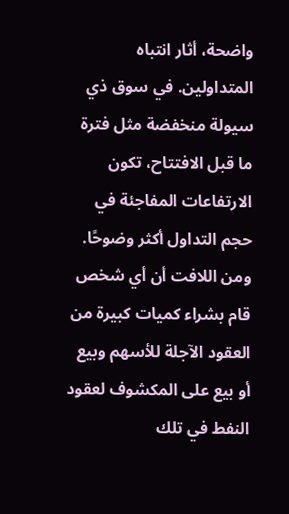واضحة، أثار انتباه المتداولين. في سوق ذي سيولة منخفضة مثل فترة ما قبل الافتتاح، تكون الارتفاعات المفاجئة في حجم التداول أكثر وضوحًا. ومن اللافت أن أي شخص قام بشراء كميات كبيرة من العقود الآجلة للأسهم وبيع أو بيع على المكشوف لعقود النفط في تلك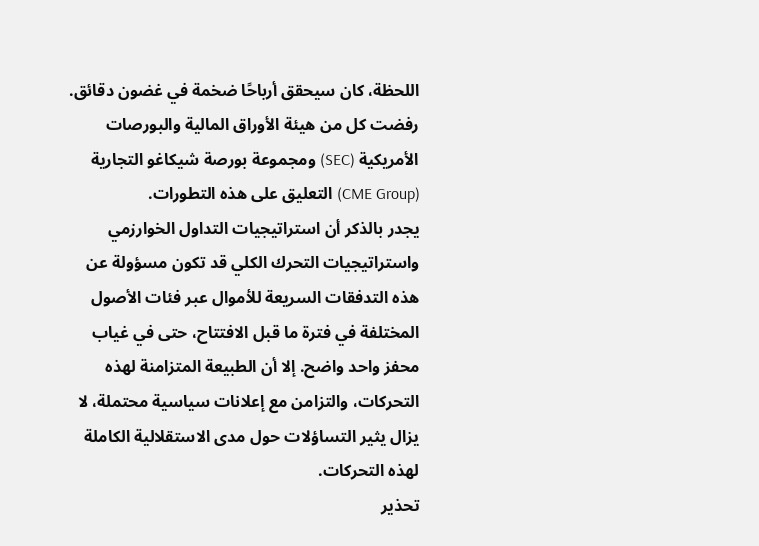اللحظة، كان سيحقق أرباحًا ضخمة في غضون دقائق.
رفضت كل من هيئة الأوراق المالية والبورصات الأمريكية (SEC) ومجموعة بورصة شيكاغو التجارية (CME Group) التعليق على هذه التطورات.
يجدر بالذكر أن استراتيجيات التداول الخوارزمي واستراتيجيات التحرك الكلي قد تكون مسؤولة عن هذه التدفقات السريعة للأموال عبر فئات الأصول المختلفة في فترة ما قبل الافتتاح، حتى في غياب محفز واحد واضح. إلا أن الطبيعة المتزامنة لهذه التحركات، والتزامن مع إعلانات سياسية محتملة، لا يزال يثير التساؤلات حول مدى الاستقلالية الكاملة لهذه التحركات.
تحذير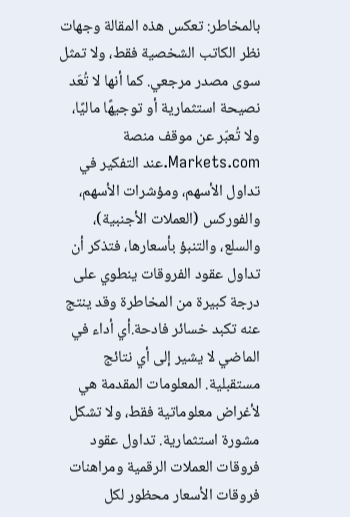بالمخاطر: تعكس هذه المقالة وجهات نظر الكاتب الشخصية فقط، ولا تمثل سوى مصدر مرجعي. كما أنها لا تُعَد نصيحة استثمارية أو توجيهًا ماليًا، ولا تُعبّر عن موقف منصة Markets.com.عند التفكير في تداول الأسهم، ومؤشرات الأسهم، والفوركس (العملات الأجنبية)، والسلع، والتنبؤ بأسعارها، فتذكر أن تداول عقود الفروقات ينطوي على درجة كبيرة من المخاطرة وقد ينتج عنه تكبد خسائر فادحة.أي أداء في الماضي لا يشير إلى أي نتائج مستقبلية. المعلومات المقدمة هي لأغراض معلوماتية فقط، ولا تشكل مشورة استثمارية. تداول عقود فروقات العملات الرقمية ومراهنات فروقات الأسعار محظور لكل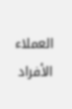العملاء الأفراد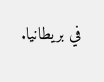في بريطانيا.